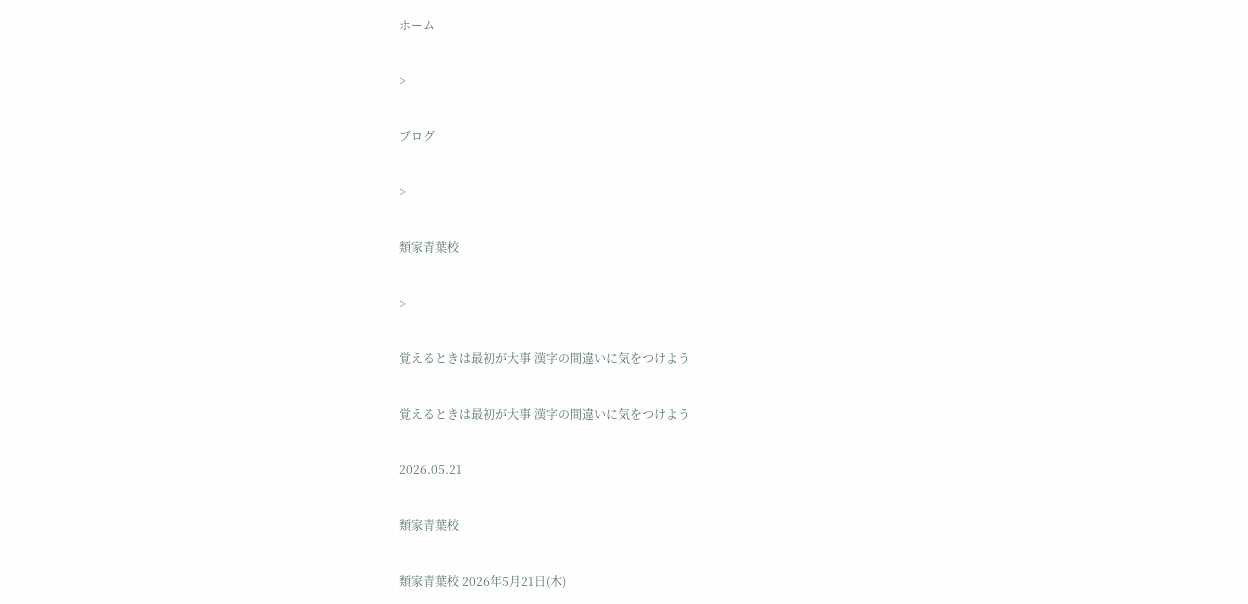ホーム

>

ブログ

>

類家青葉校

>

覚えるときは最初が大事 漢字の間違いに気をつけよう

覚えるときは最初が大事 漢字の間違いに気をつけよう

2026.05.21

類家青葉校

類家青葉校 2026年5月21日(木)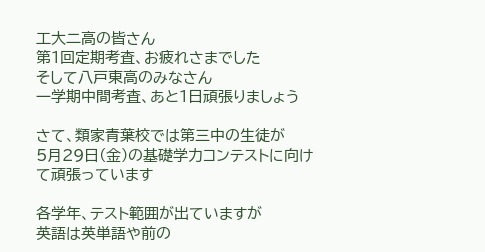工大二高の皆さん
第1回定期考査、お疲れさまでした
そして八戸東高のみなさん
一学期中間考査、あと1日頑張りましょう

さて、類家青葉校では第三中の生徒が
5月29日(金)の基礎学力コンテストに向けて頑張っています

各学年、テスト範囲が出ていますが
英語は英単語や前の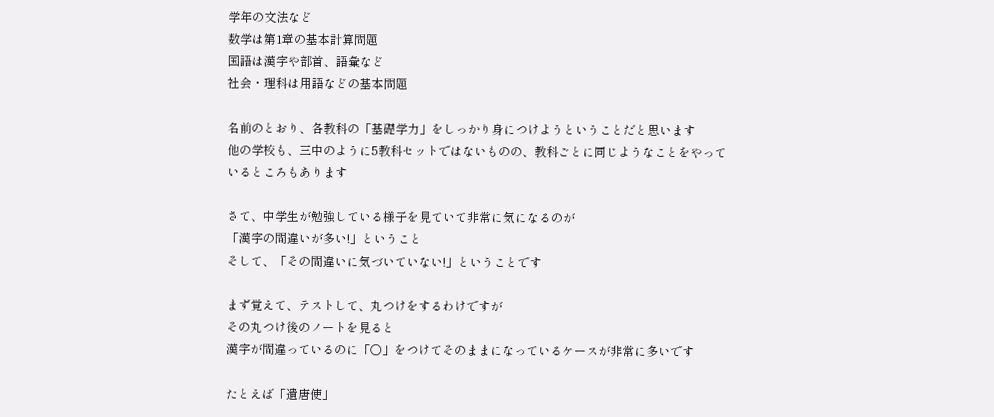学年の文法など
数学は第1章の基本計算問題
国語は漢字や部首、語彙など
社会・理科は用語などの基本問題

名前のとおり、各教科の「基礎学力」をしっかり身につけようということだと思います
他の学校も、三中のように5教科セットではないものの、教科ごとに同じようなことをやっているところもあります

さて、中学生が勉強している様子を見ていて非常に気になるのが
「漢字の間違いが多い!」ということ
そして、「その間違いに気づいていない!」ということです

まず覚えて、テストして、丸つけをするわけですが
その丸つけ後のノートを見ると
漢字が間違っているのに「○」をつけてそのままになっているケースが非常に多いです

たとえば「遺唐使」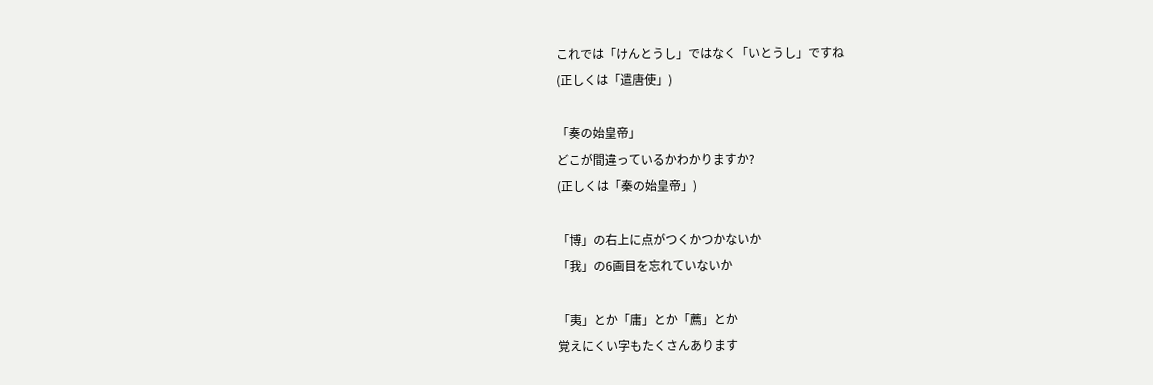これでは「けんとうし」ではなく「いとうし」ですね
(正しくは「遣唐使」)

「奏の始皇帝」
どこが間違っているかわかりますか?
(正しくは「秦の始皇帝」)

「博」の右上に点がつくかつかないか
「我」の6画目を忘れていないか

「夷」とか「庸」とか「薦」とか
覚えにくい字もたくさんあります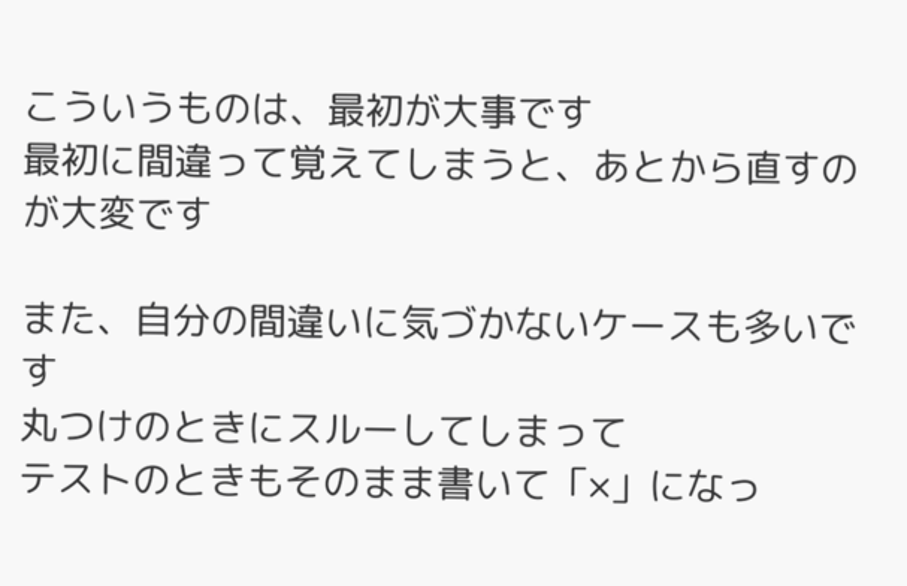こういうものは、最初が大事です
最初に間違って覚えてしまうと、あとから直すのが大変です

また、自分の間違いに気づかないケースも多いです
丸つけのときにスルーしてしまって
テストのときもそのまま書いて「×」になっ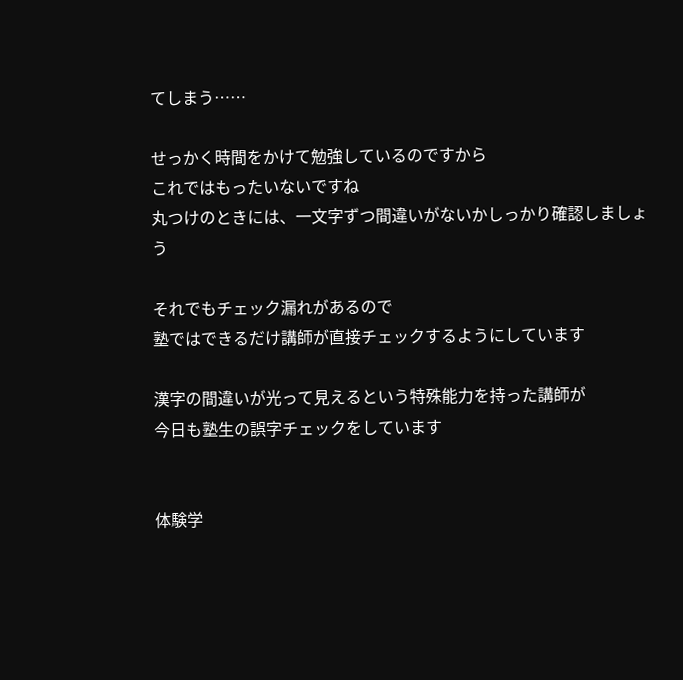てしまう……

せっかく時間をかけて勉強しているのですから
これではもったいないですね
丸つけのときには、一文字ずつ間違いがないかしっかり確認しましょう

それでもチェック漏れがあるので
塾ではできるだけ講師が直接チェックするようにしています

漢字の間違いが光って見えるという特殊能力を持った講師が
今日も塾生の誤字チェックをしています


体験学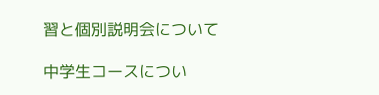習と個別説明会について

中学生コースについ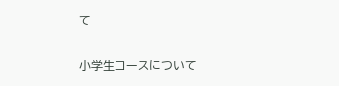て

小学生コースについて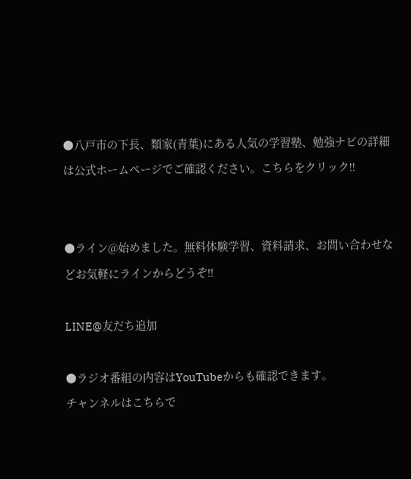●八戸市の下長、類家(青葉)にある人気の学習塾、勉強ナビの詳細は公式ホームページでご確認ください。こちらをクリック!!


●ライン@始めました。無料体験学習、資料請求、お問い合わせなどお気軽にラインからどうぞ!!

LINE@友だち追加

●ラジオ番組の内容はYouTubeからも確認できます。
チャンネルはこちらで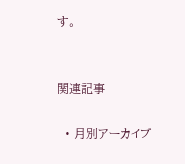す。


関連記事

  • 月別アーカイブ